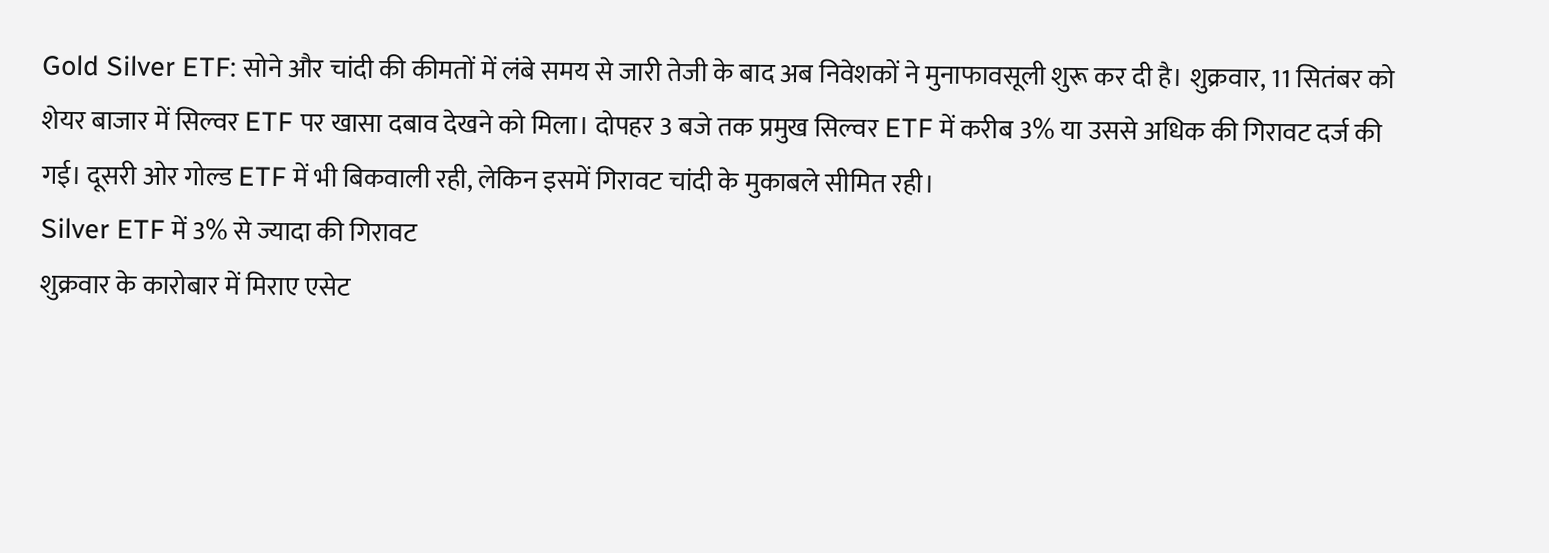Gold Silver ETF: सोने और चांदी की कीमतों में लंबे समय से जारी तेजी के बाद अब निवेशकों ने मुनाफावसूली शुरू कर दी है। शुक्रवार, 11 सितंबर को शेयर बाजार में सिल्वर ETF पर खासा दबाव देखने को मिला। दोपहर 3 बजे तक प्रमुख सिल्वर ETF में करीब 3% या उससे अधिक की गिरावट दर्ज की गई। दूसरी ओर गोल्ड ETF में भी बिकवाली रही, लेकिन इसमें गिरावट चांदी के मुकाबले सीमित रही।
Silver ETF में 3% से ज्यादा की गिरावट
शुक्रवार के कारोबार में मिराए एसेट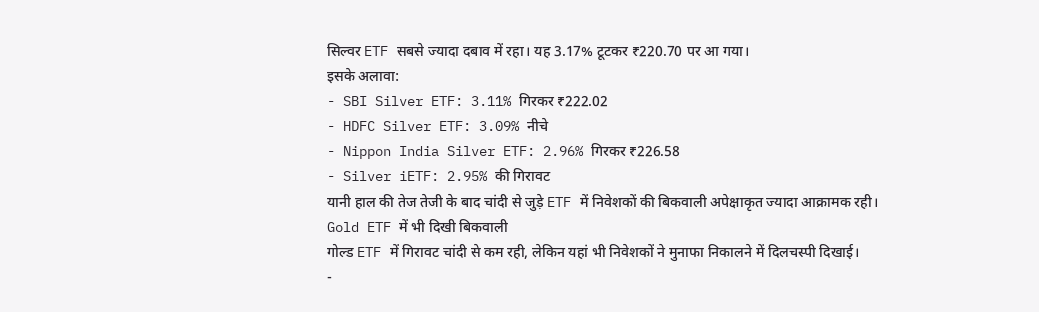सिल्वर ETF सबसे ज्यादा दबाव में रहा। यह 3.17% टूटकर ₹220.70 पर आ गया।
इसके अलावा:
- SBI Silver ETF: 3.11% गिरकर ₹222.02
- HDFC Silver ETF: 3.09% नीचे
- Nippon India Silver ETF: 2.96% गिरकर ₹226.58
- Silver iETF: 2.95% की गिरावट
यानी हाल की तेज तेजी के बाद चांदी से जुड़े ETF में निवेशकों की बिकवाली अपेक्षाकृत ज्यादा आक्रामक रही।
Gold ETF में भी दिखी बिकवाली
गोल्ड ETF में गिरावट चांदी से कम रही, लेकिन यहां भी निवेशकों ने मुनाफा निकालने में दिलचस्पी दिखाई।
-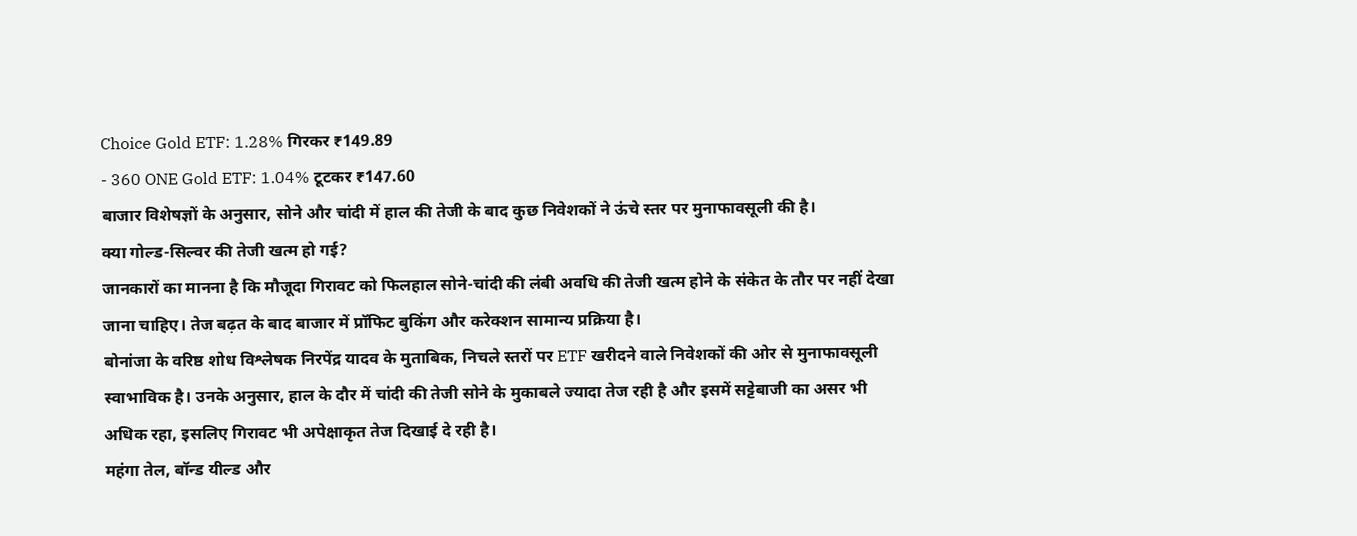Choice Gold ETF: 1.28% गिरकर ₹149.89
- 360 ONE Gold ETF: 1.04% टूटकर ₹147.60
बाजार विशेषज्ञों के अनुसार, सोने और चांदी में हाल की तेजी के बाद कुछ निवेशकों ने ऊंचे स्तर पर मुनाफावसूली की है।
क्या गोल्ड-सिल्वर की तेजी खत्म हो गई?
जानकारों का मानना है कि मौजूदा गिरावट को फिलहाल सोने-चांदी की लंबी अवधि की तेजी खत्म होने के संकेत के तौर पर नहीं देखा जाना चाहिए। तेज बढ़त के बाद बाजार में प्रॉफिट बुकिंग और करेक्शन सामान्य प्रक्रिया है।
बोनांजा के वरिष्ठ शोध विश्लेषक निरपेंद्र यादव के मुताबिक, निचले स्तरों पर ETF खरीदने वाले निवेशकों की ओर से मुनाफावसूली स्वाभाविक है। उनके अनुसार, हाल के दौर में चांदी की तेजी सोने के मुकाबले ज्यादा तेज रही है और इसमें सट्टेबाजी का असर भी अधिक रहा, इसलिए गिरावट भी अपेक्षाकृत तेज दिखाई दे रही है।
महंगा तेल, बॉन्ड यील्ड और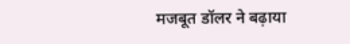मजबूत डॉलर ने बढ़ाया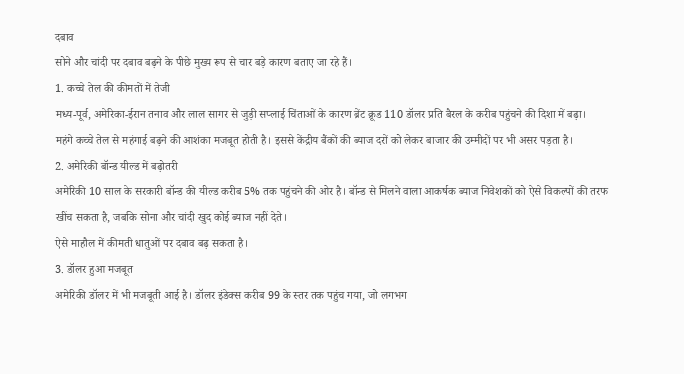दबाव
सोने और चांदी पर दबाव बढ़ने के पीछे मुख्य रूप से चार बड़े कारण बताए जा रहे हैं।
1. कच्चे तेल की कीमतों में तेजी
मध्य-पूर्व, अमेरिका-ईरान तनाव और लाल सागर से जुड़ी सप्लाई चिंताओं के कारण ब्रेंट क्रूड 110 डॉलर प्रति बैरल के करीब पहुंचने की दिशा में बढ़ा।
महंगे कच्चे तेल से महंगाई बढ़ने की आशंका मजबूत होती है। इससे केंद्रीय बैंकों की ब्याज दरों को लेकर बाजार की उम्मीदों पर भी असर पड़ता है।
2. अमेरिकी बॉन्ड यील्ड में बढ़ोतरी
अमेरिकी 10 साल के सरकारी बॉन्ड की यील्ड करीब 5% तक पहुंचने की ओर है। बॉन्ड से मिलने वाला आकर्षक ब्याज निवेशकों को ऐसे विकल्पों की तरफ खींच सकता है, जबकि सोना और चांदी खुद कोई ब्याज नहीं देते।
ऐसे माहौल में कीमती धातुओं पर दबाव बढ़ सकता है।
3. डॉलर हुआ मजबूत
अमेरिकी डॉलर में भी मजबूती आई है। डॉलर इंडेक्स करीब 99 के स्तर तक पहुंच गया, जो लगभग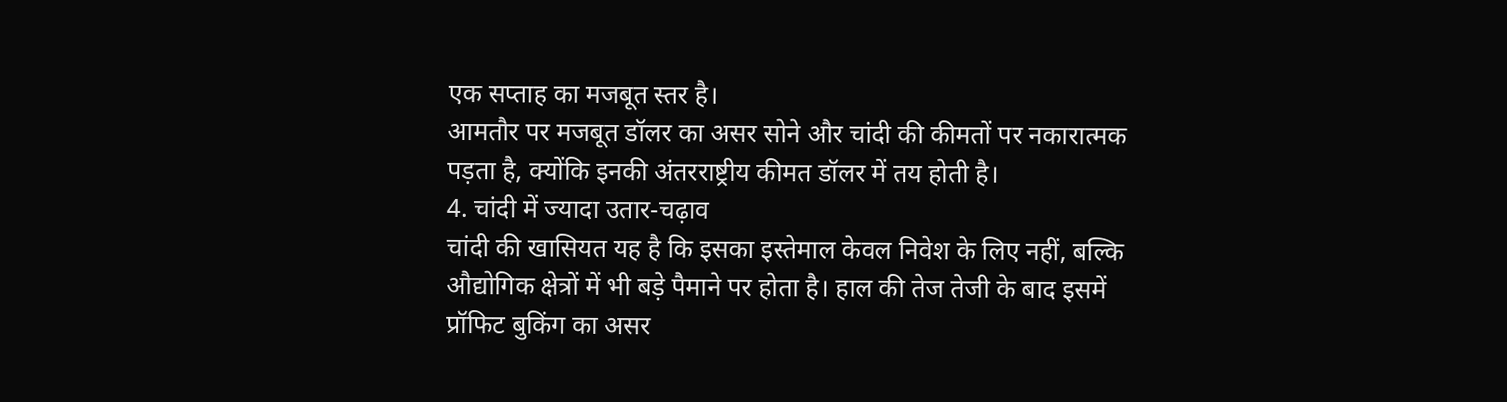एक सप्ताह का मजबूत स्तर है।
आमतौर पर मजबूत डॉलर का असर सोने और चांदी की कीमतों पर नकारात्मक पड़ता है, क्योंकि इनकी अंतरराष्ट्रीय कीमत डॉलर में तय होती है।
4. चांदी में ज्यादा उतार-चढ़ाव
चांदी की खासियत यह है कि इसका इस्तेमाल केवल निवेश के लिए नहीं, बल्कि औद्योगिक क्षेत्रों में भी बड़े पैमाने पर होता है। हाल की तेज तेजी के बाद इसमें प्रॉफिट बुकिंग का असर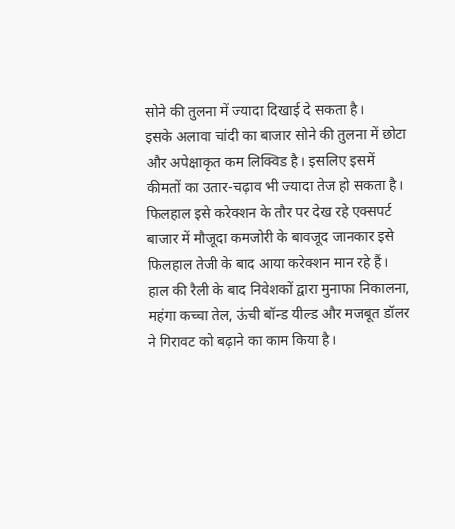सोने की तुलना में ज्यादा दिखाई दे सकता है।
इसके अलावा चांदी का बाजार सोने की तुलना में छोटा और अपेक्षाकृत कम लिक्विड है। इसलिए इसमें कीमतों का उतार-चढ़ाव भी ज्यादा तेज हो सकता है।
फिलहाल इसे करेक्शन के तौर पर देख रहे एक्सपर्ट
बाजार में मौजूदा कमजोरी के बावजूद जानकार इसे फिलहाल तेजी के बाद आया करेक्शन मान रहे हैं। हाल की रैली के बाद निवेशकों द्वारा मुनाफा निकालना, महंगा कच्चा तेल, ऊंची बॉन्ड यील्ड और मजबूत डॉलर ने गिरावट को बढ़ाने का काम किया है।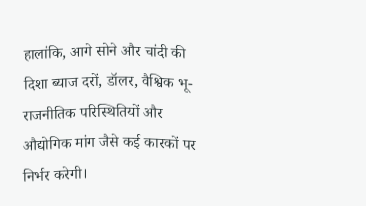हालांकि, आगे सोने और चांदी की दिशा ब्याज दरों, डॉलर, वैश्विक भू-राजनीतिक परिस्थितियों और औद्योगिक मांग जैसे कई कारकों पर निर्भर करेगी।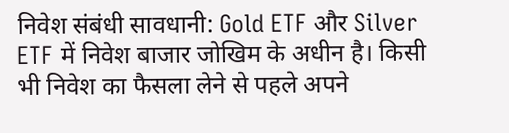निवेश संबंधी सावधानी: Gold ETF और Silver ETF में निवेश बाजार जोखिम के अधीन है। किसी भी निवेश का फैसला लेने से पहले अपने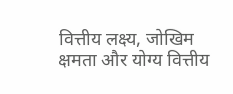वित्तीय लक्ष्य, जोखिम क्षमता और योग्य वित्तीय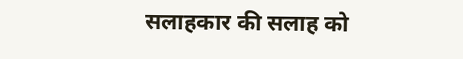सलाहकार की सलाह को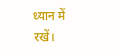ध्यान में रखें।